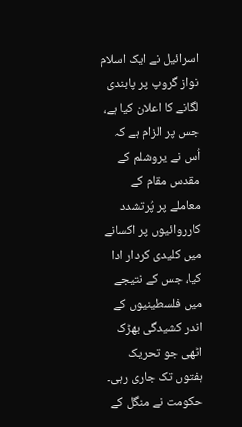اسرائیل نے ایک اسلام نواز گروپ پر پابندی لگانے کا اعلان کیا ہے، جس پر الزام ہے کہ اُس نے یروشلم کے مقدس مقام کے معاملے پر پُرتشدد کارروائیوں پر اکسانے میں کلیدی کردار ادا کیا، جس کے نتیجے میں فلسطینیوں کے اندر کشیدگی بھڑک اٹھی جو تحریک ہفتوں تک جاری رہی۔
حکومت نے منگل کے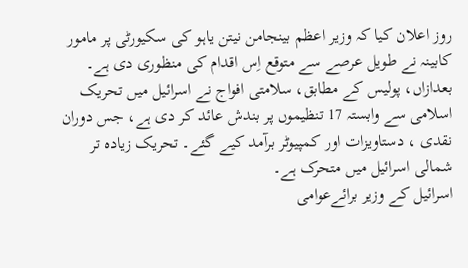روز اعلان کیا کہ وزیر اعظم بینجامن نیتن یاہو کی سکیورٹی پر مامور کابینہ نے طویل عرصے سے متوقع اِس اقدام کی منظوری دی ہے۔
بعدازاں، پولیس کے مطابق، سلامتی افواج نے اسرائیل میں تحریک اسلامی سے وابستہ 17 تنظیموں پر بندش عائد کر دی ہے، جس دوران نقدی ، دستاویزات اور کمپیوٹر برآمد کیے گئے۔ تحریک زیادہ تر شمالی اسرائیل میں متحرک ہے۔
اسرائیل کے وزیر برائےعوامی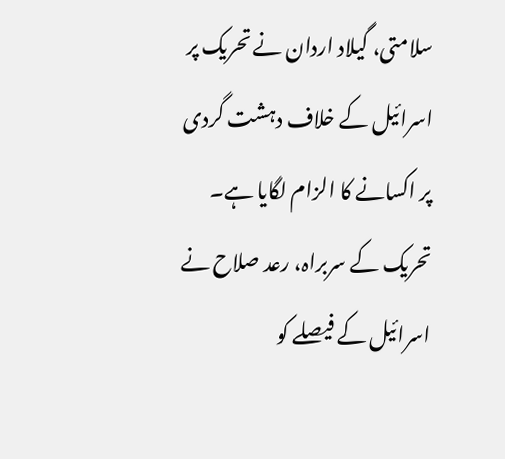سلامتی، گیلاد اردان نے تحریک پر اسرائیل کے خلاف دہشت گردی پر اکسانے کا الزام لگایا ہے۔
تحریک کے سربراہ، رعد صلاح نے اسرائیل کے فیصلے کو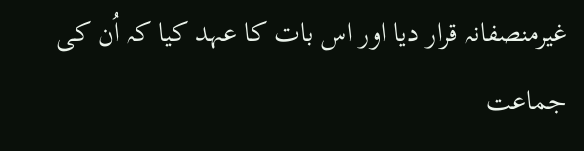غیرمنصفانہ قرار دیا اور اس بات کا عہد کیا کہ اُن کی جماعت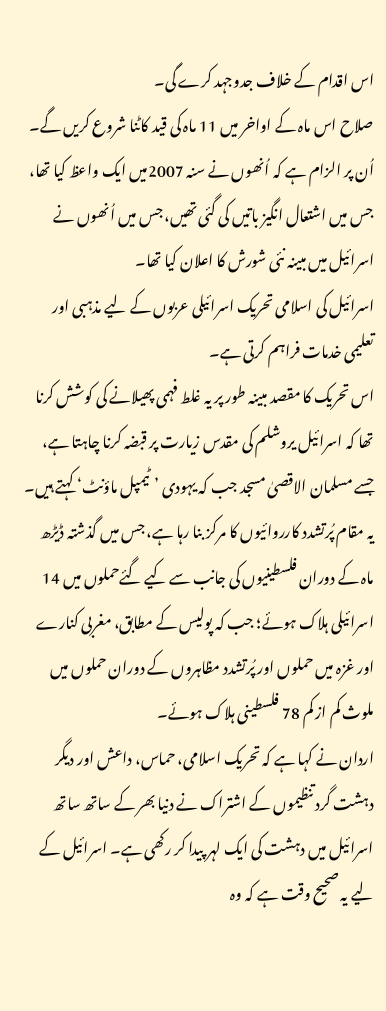اس اقدام کے خلاف جدوجہد کرے گی۔
صلاح اس ماہ کے اواخر میں 11 ماہ کی قید کاٹنا شروع کریں گے۔ اُن پر الزام ہے کہ اُنھوں نے سنہ 2007میں ایک واعظ کیا تھا، جس میں اشتعال انگیز باتیں کی گئی تھیں، جس میں اُنھوں نے اسرائیل میں مبینہ نئی شورش کا اعلان کیا تھا۔
اسرائیل کی اسلامی تحریک اسرائیلی عربوں کے لیے مذہبی اور تعلیمی خدمات فراہم کرتی ہے۔
اس تحریک کا مقصد مبینہ طور پر یہ غلط فہمی پھیلانے کی کوشش کرنا تھا کہ اسرائیل یروشلم کی مقدس زیارت پر قبضہ کرنا چاہتا ہے، جسے مسلمان الاقصیٰ مسجد جب کہ یہودی ’ٹیمپل ماؤنٹ‘ کہتے ہیں۔
یہ مقام پُرتشدد کارروائیوں کا مرکز بنا رہا ہے، جس میں گذشتہ ڈیڑھ ماہ کے دوران فلسطینیوں کی جانب سے کیے گئےحملوں میں 14 اسرائیلی ہلاک ہوئے؛ جب کہ پولیس کے مطابق، مغربی کنارے اور غزہ میں حملوں اور پُرتشدد مظاہروں کے دوران حملوں میں ملوث کم از کم 78 فلسطینی ہلاک ہوئے۔
اردان نے کہا ہے کہ تحریک اسلامی، حماس، داعش اور دیگر دہشت گرد تنظیموں کے اشتراک نے دنیا بھر کے ساتھ ساتھ اسرائیل میں دہشت کی ایک لہر پیدا کر رکھی ہے۔ اسرائیل کے لیے یہ صحیح وقت ہے کہ وہ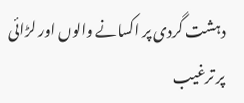دہشت گردی پر اکسانے والوں اور لڑائی پر ترغیب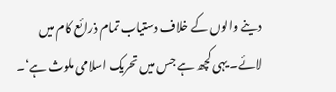دینے والوں کے خلاف دستیاب تمام ذرائع کام میں لائے۔ یہی کچھ ہے جس میں تحریک اسلامی ملوث ہے‘۔